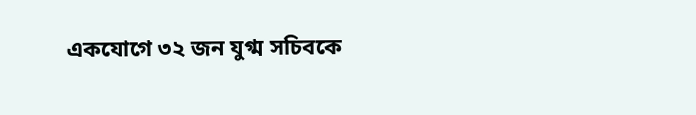একযোগে ৩২ জন যুগ্ম সচিবকে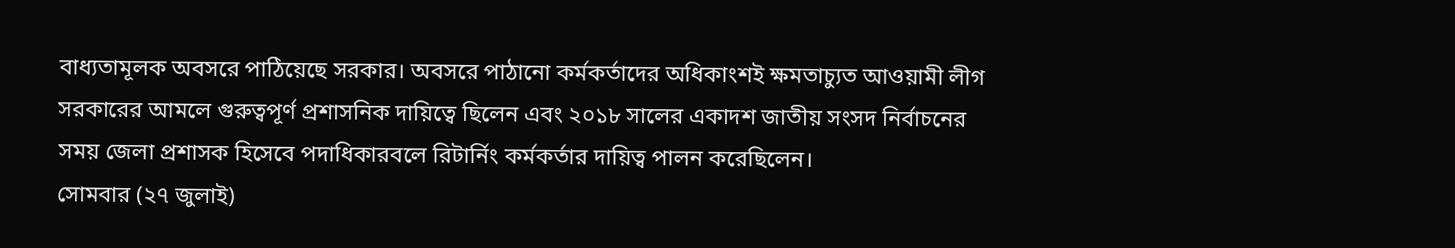বাধ্যতামূলক অবসরে পাঠিয়েছে সরকার। অবসরে পাঠানো কর্মকর্তাদের অধিকাংশই ক্ষমতাচ্যুত আওয়ামী লীগ সরকারের আমলে গুরুত্বপূর্ণ প্রশাসনিক দায়িত্বে ছিলেন এবং ২০১৮ সালের একাদশ জাতীয় সংসদ নির্বাচনের সময় জেলা প্রশাসক হিসেবে পদাধিকারবলে রিটার্নিং কর্মকর্তার দায়িত্ব পালন করেছিলেন।
সোমবার (২৭ জুলাই)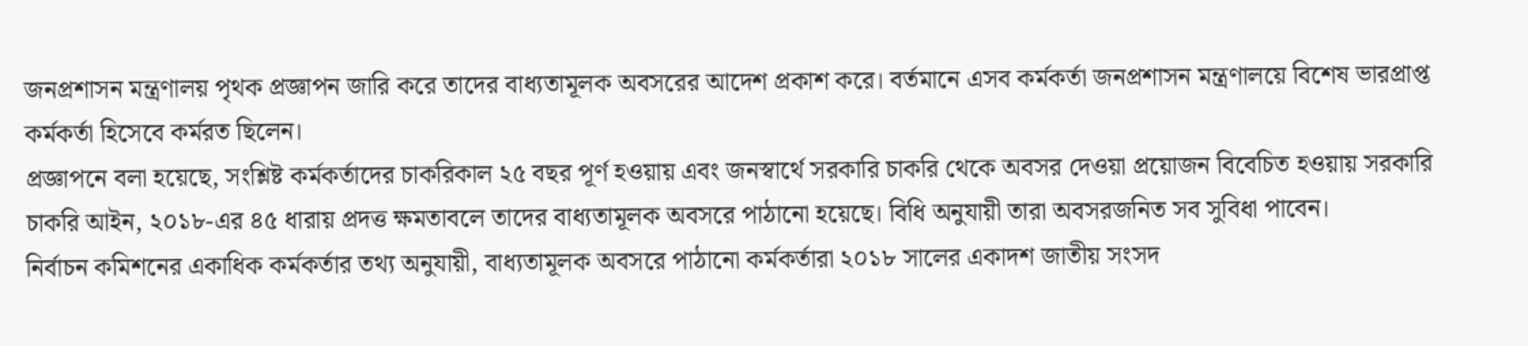জনপ্রশাসন মন্ত্রণালয় পৃথক প্রজ্ঞাপন জারি করে তাদের বাধ্যতামূলক অবসরের আদেশ প্রকাশ করে। বর্তমানে এসব কর্মকর্তা জনপ্রশাসন মন্ত্রণালয়ে বিশেষ ভারপ্রাপ্ত কর্মকর্তা হিসেবে কর্মরত ছিলেন।
প্রজ্ঞাপনে বলা হয়েছে, সংশ্লিষ্ট কর্মকর্তাদের চাকরিকাল ২৫ বছর পূর্ণ হওয়ায় এবং জনস্বার্থে সরকারি চাকরি থেকে অবসর দেওয়া প্রয়োজন বিবেচিত হওয়ায় সরকারি চাকরি আইন, ২০১৮-এর ৪৫ ধারায় প্রদত্ত ক্ষমতাবলে তাদের বাধ্যতামূলক অবসরে পাঠানো হয়েছে। বিধি অনুযায়ী তারা অবসরজনিত সব সুবিধা পাবেন।
নির্বাচন কমিশনের একাধিক কর্মকর্তার তথ্য অনুযায়ী, বাধ্যতামূলক অবসরে পাঠানো কর্মকর্তারা ২০১৮ সালের একাদশ জাতীয় সংসদ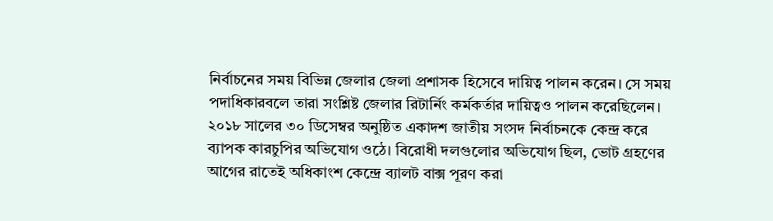নির্বাচনের সময় বিভিন্ন জেলার জেলা প্রশাসক হিসেবে দায়িত্ব পালন করেন। সে সময় পদাধিকারবলে তারা সংশ্লিষ্ট জেলার রিটার্নিং কর্মকর্তার দায়িত্বও পালন করেছিলেন।
২০১৮ সালের ৩০ ডিসেম্বর অনুষ্ঠিত একাদশ জাতীয় সংসদ নির্বাচনকে কেন্দ্র করে ব্যাপক কারচুপির অভিযোগ ওঠে। বিরোধী দলগুলোর অভিযোগ ছিল, ভোট গ্রহণের আগের রাতেই অধিকাংশ কেন্দ্রে ব্যালট বাক্স পূরণ করা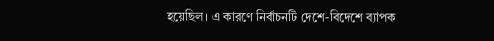হয়েছিল। এ কারণে নির্বাচনটি দেশে-বিদেশে ব্যাপক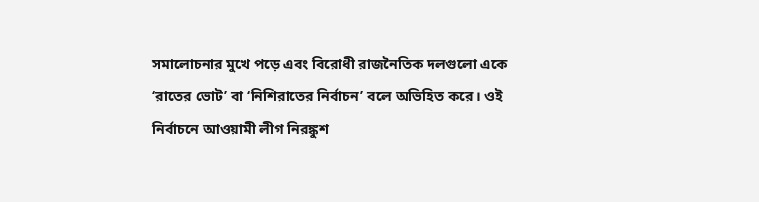সমালোচনার মুখে পড়ে এবং বিরোধী রাজনৈতিক দলগুলো একে ‘রাতের ভোট’ বা ‘নিশিরাতের নির্বাচন’ বলে অভিহিত করে। ওই নির্বাচনে আওয়ামী লীগ নিরঙ্কুশ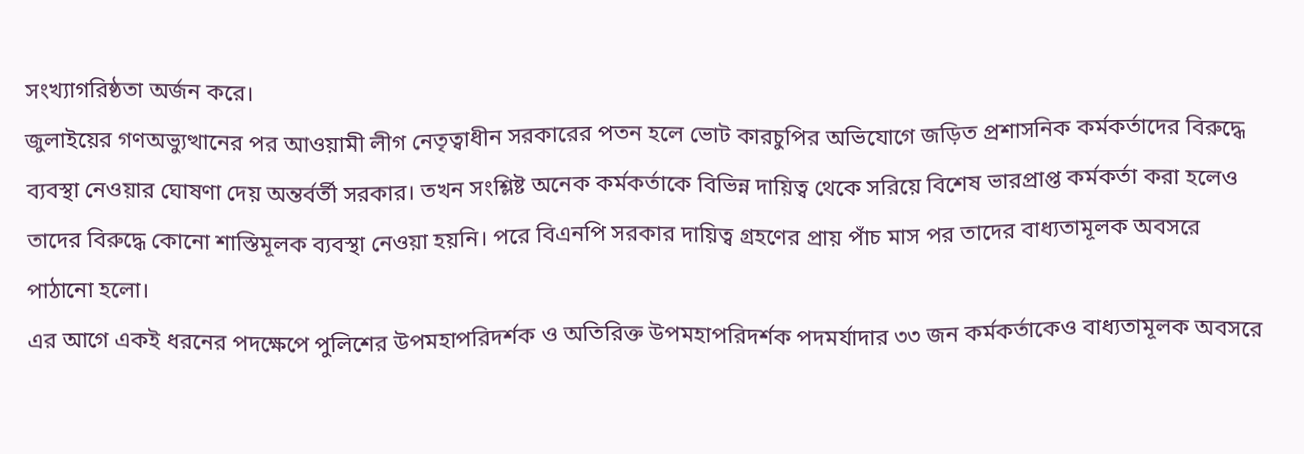সংখ্যাগরিষ্ঠতা অর্জন করে।
জুলাইয়ের গণঅভ্যুত্থানের পর আওয়ামী লীগ নেতৃত্বাধীন সরকারের পতন হলে ভোট কারচুপির অভিযোগে জড়িত প্রশাসনিক কর্মকর্তাদের বিরুদ্ধে ব্যবস্থা নেওয়ার ঘোষণা দেয় অন্তর্বর্তী সরকার। তখন সংশ্লিষ্ট অনেক কর্মকর্তাকে বিভিন্ন দায়িত্ব থেকে সরিয়ে বিশেষ ভারপ্রাপ্ত কর্মকর্তা করা হলেও তাদের বিরুদ্ধে কোনো শাস্তিমূলক ব্যবস্থা নেওয়া হয়নি। পরে বিএনপি সরকার দায়িত্ব গ্রহণের প্রায় পাঁচ মাস পর তাদের বাধ্যতামূলক অবসরে পাঠানো হলো।
এর আগে একই ধরনের পদক্ষেপে পুলিশের উপমহাপরিদর্শক ও অতিরিক্ত উপমহাপরিদর্শক পদমর্যাদার ৩৩ জন কর্মকর্তাকেও বাধ্যতামূলক অবসরে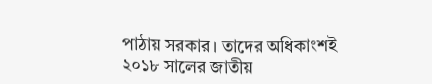পাঠায় সরকার। তাদের অধিকাংশই ২০১৮ সালের জাতীয়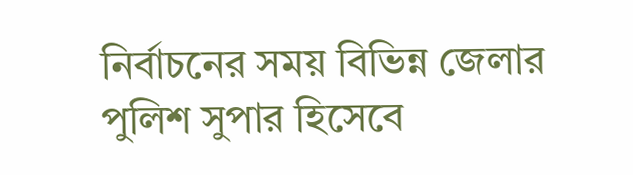নির্বাচনের সময় বিভিন্ন জেলার পুলিশ সুপার হিসেবে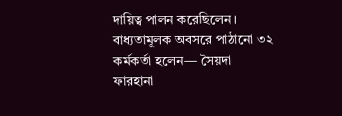দায়িত্ব পালন করেছিলেন।
বাধ্যতামূলক অবসরে পাঠানো ৩২ কর্মকর্তা হলেন— সৈয়দা ফারহানা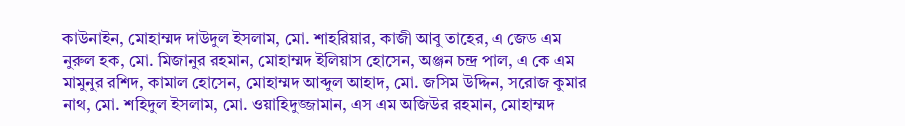কাউনাইন, মোহাম্মদ দাউদুল ইসলাম, মো. শাহরিয়ার, কাজী আবু তাহের, এ জেড এম নুরুল হক, মো. মিজানুর রহমান, মোহাম্মদ ইলিয়াস হোসেন, অঞ্জন চন্দ্র পাল, এ কে এম মামুনুর রশিদ, কামাল হোসেন, মোহাম্মদ আব্দুল আহাদ, মো. জসিম উদ্দিন, সরোজ কুমার নাথ, মো. শহিদুল ইসলাম, মো. ওয়াহিদুজ্জামান, এস এম অজিউর রহমান, মোহাম্মদ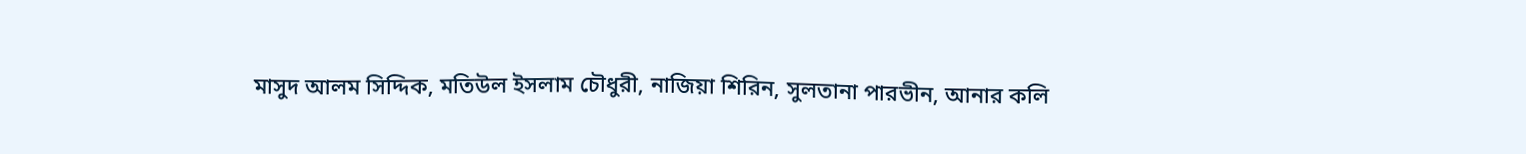মাসুদ আলম সিদ্দিক, মতিউল ইসলাম চৌধুরী, নাজিয়া শিরিন, সুলতানা পারভীন, আনার কলি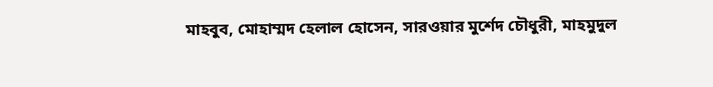মাহবুব, মোহাম্মদ হেলাল হোসেন, সারওয়ার মুর্শেদ চৌধুরী, মাহমুদুল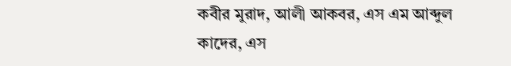কবীর মুরাদ, আলী আকবর, এস এম আব্দুল কাদের, এস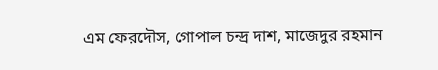এম ফেরদৌস, গোপাল চন্দ্র দাশ, মাজেদুর রহমান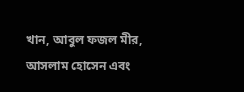খান, আবুল ফজল মীর, আসলাম হোসেন এবং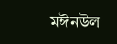মঈনউল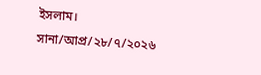ইসলাম।
সানা/আপ্র/২৮/৭/২০২৬